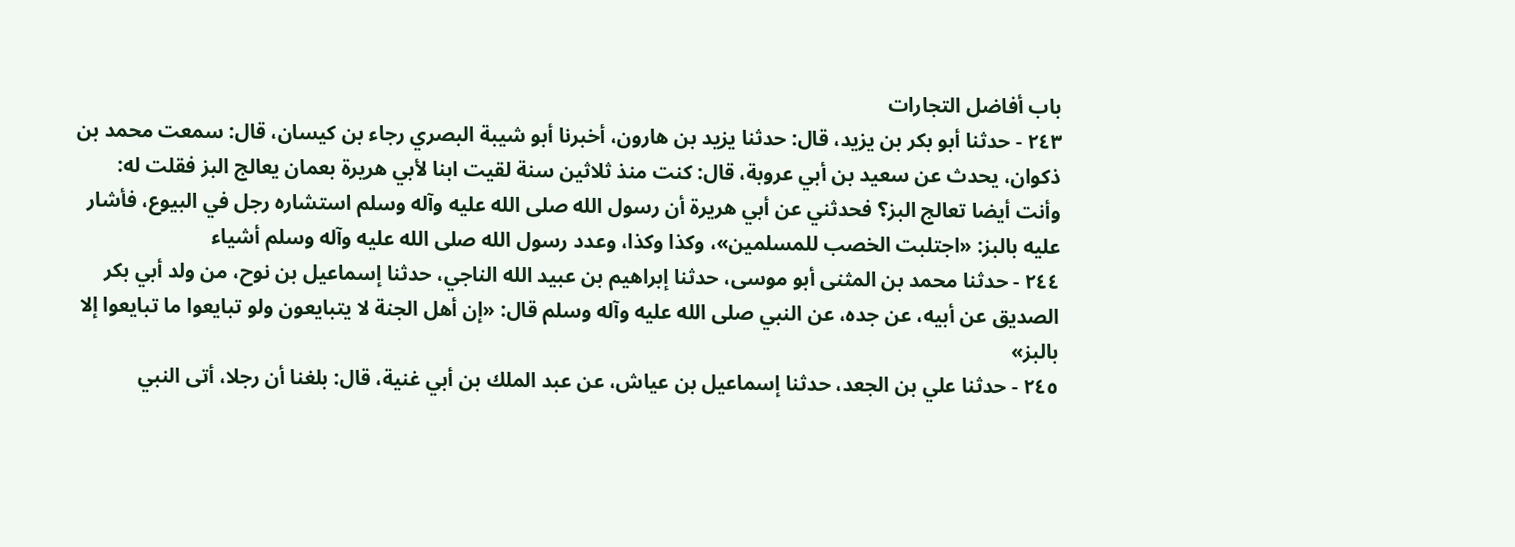باب أفاضل التجارات
٢٤٣ - حدثنا أبو بكر بن يزيد، قال: حدثنا يزيد بن هارون، أخبرنا أبو شيبة البصري رجاء بن كيسان، قال: سمعت محمد بن ذكوان، يحدث عن سعيد بن أبي عروبة، قال: كنت منذ ثلاثين سنة لقيت ابنا لأبي هريرة بعمان يعالج البز فقلت له: وأنت أيضا تعالج البز؟ فحدثني عن أبي هريرة أن رسول الله صلى الله عليه وآله وسلم استشاره رجل في البيوع، فأشار عليه بالبز: «اجتلبت الخصب للمسلمين»، وكذا وكذا، وعدد رسول الله صلى الله عليه وآله وسلم أشياء
٢٤٤ - حدثنا محمد بن المثنى أبو موسى، حدثنا إبراهيم بن عبيد الله الناجي، حدثنا إسماعيل بن نوح، من ولد أبي بكر الصديق عن أبيه، عن جده، عن النبي صلى الله عليه وآله وسلم قال: «إن أهل الجنة لا يتبايعون ولو تبايعوا ما تبايعوا إلا بالبز»
٢٤٥ - حدثنا علي بن الجعد، حدثنا إسماعيل بن عياش، عن عبد الملك بن أبي غنية، قال: بلغنا أن رجلا، أتى النبي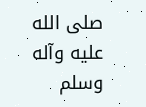صلى الله عليه وآله وسلم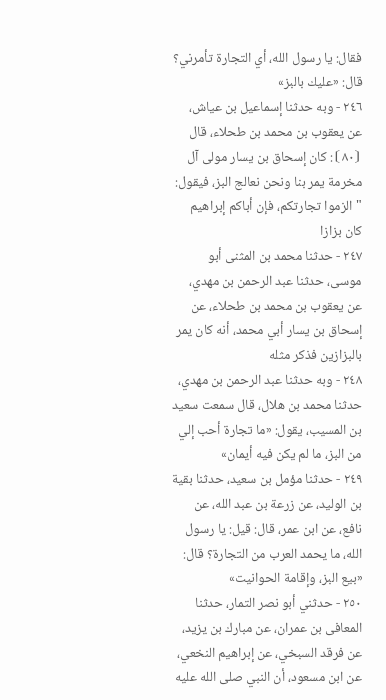فقال: يا رسول الله، أي التجارة تأمرني؟ قال: «عليك بالبز»
٢٤٦ - وبه حدثنا إسماعيل بن عياش، عن يعقوب بن محمد بن طحلاء، قال ⦗٨٠⦘: كان إسحاق بن يسار مولى آل مخرمة يمر بنا ونحن نعالج البز، فيقول: " الزموا تجارتكم، فإن أباكم إبراهيم كان بزازا
٢٤٧ - حدثنا محمد بن المثنى أبو موسى، حدثنا عبد الرحمن بن مهدي، عن يعقوب بن محمد بن طحلاء، عن إسحاق بن يسار أبي محمد، أنه كان يمر بالبزازين فذكر مثله
٢٤٨ - وبه حدثنا عبد الرحمن بن مهدي، حدثنا محمد بن هلال، قال سمعت سعيد بن المسيب، يقول: «ما تجارة أحب إلي من البز، ما لم يكن فيه أيمان»
٢٤٩ - حدثنا مؤمل بن سعيد، حدثنا بقية بن الوليد، عن زرعة بن عبد الله، عن نافع، عن ابن عمر، قال: قيل: يا رسول الله، ما يحمد العرب من التجارة؟ قال: «بيع البز، وإقامة الحوانيت»
٢٥٠ - حدثني أبو نصر التمار، حدثنا المعافى بن عمران، عن مبارك بن يزيد، عن فرقد السبخي، عن إبراهيم النخعي، عن ابن مسعود، أن النبي صلى الله عليه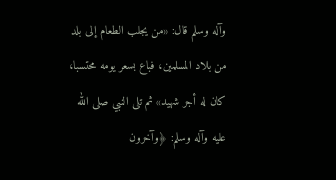وآله وسلم قال: «من يجلب الطعام إلى بلد من بلاد المسلمين، فباع بسعر يومه محتسبا، كان له أجر شهيد» ثم تلى النبي صلى الله عليه وآله وسلم: ﴿وآخرون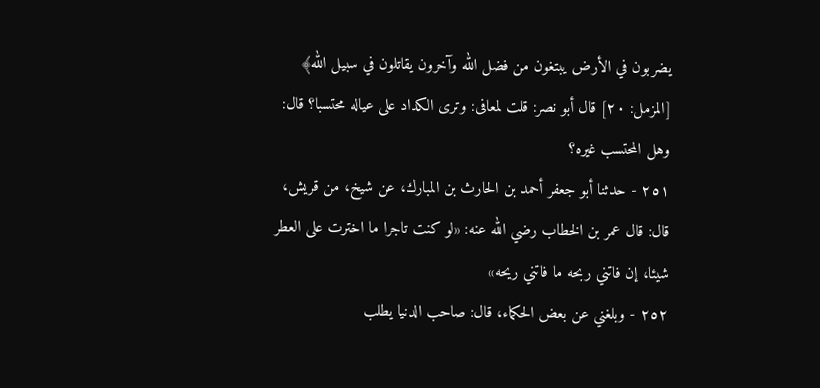يضربون في الأرض يبتغون من فضل الله وآخرون يقاتلون في سبيل الله﴾ [المزمل: ٢٠] قال أبو نصر: قلت لمعافى: وترى الكداد على عياله محتسبا؟ قال: وهل المحتسب غيره؟
٢٥١ - حدثنا أبو جعفر أحمد بن الحارث بن المبارك، عن شيخ، من قريش، قال: قال عمر بن الخطاب رضي الله عنه: «لو كنت تاجرا ما اخترت على العطر شيئا، إن فاتني ربحه ما فاتني ريحه»
٢٥٢ - وبلغني عن بعض الحكماء، قال: صاحب الدنيا يطلب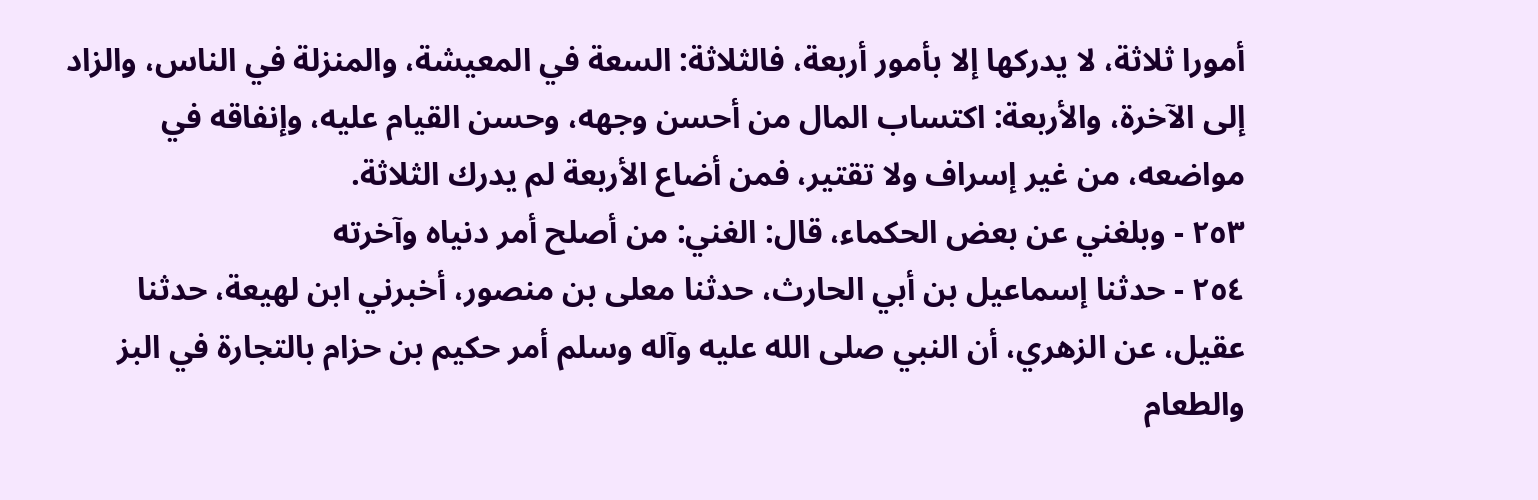أمورا ثلاثة، لا يدركها إلا بأمور أربعة، فالثلاثة: السعة في المعيشة، والمنزلة في الناس، والزاد إلى الآخرة، والأربعة: اكتساب المال من أحسن وجهه، وحسن القيام عليه، وإنفاقه في مواضعه، من غير إسراف ولا تقتير، فمن أضاع الأربعة لم يدرك الثلاثة.
٢٥٣ - وبلغني عن بعض الحكماء، قال: الغني: من أصلح أمر دنياه وآخرته
٢٥٤ - حدثنا إسماعيل بن أبي الحارث، حدثنا معلى بن منصور، أخبرني ابن لهيعة، حدثنا عقيل، عن الزهري، أن النبي صلى الله عليه وآله وسلم أمر حكيم بن حزام بالتجارة في البز والطعام